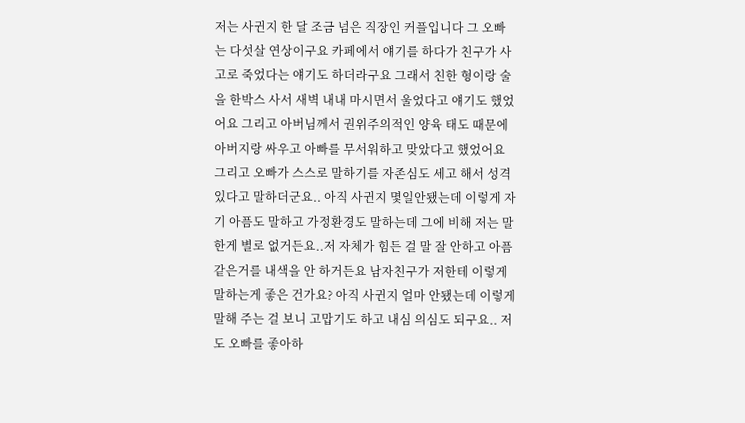저는 사귄지 한 달 조금 넘은 직장인 커플입니다 그 오빠는 다섯살 연상이구요 카페에서 얘기를 하다가 친구가 사고로 죽었다는 얘기도 하더라구요 그래서 친한 형이랑 술을 한박스 사서 새벽 내내 마시면서 울었다고 얘기도 했었어요 그리고 아버님께서 권위주의적인 양육 태도 때문에 아버지랑 싸우고 아빠를 무서워하고 맞았다고 했었어요 그리고 오빠가 스스로 말하기를 자존심도 세고 해서 성격있다고 말하더군요.. 아직 사귄지 몇일안됐는데 이렇게 자기 아픔도 말하고 가정환경도 말하는데 그에 비해 저는 말한게 별로 없거든요..저 자체가 힘든 걸 말 잘 안하고 아픔같은거를 내색을 안 하거든요 남자친구가 저한테 이렇게 말하는게 좋은 건가요? 아직 사귄지 얼마 안됐는데 이렇게 말해 주는 걸 보니 고맙기도 하고 내심 의심도 되구요.. 저도 오빠를 좋아하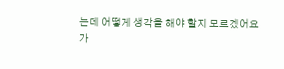는데 어떻게 생각을 해야 할지 모르겠어요
가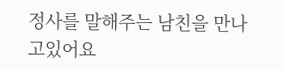정사를 말해주는 남친을 만나고있어요